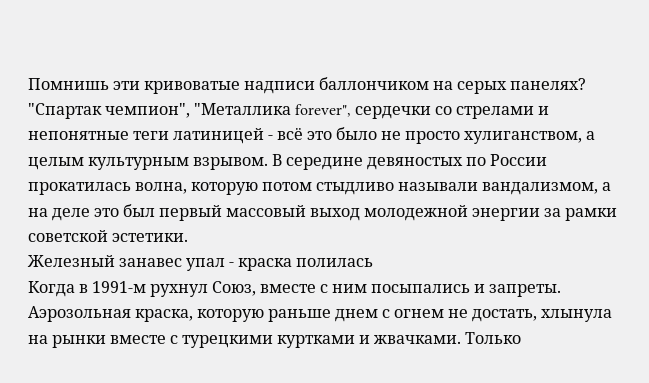Помнишь эти кривоватые надписи баллончиком на серых панелях? "Спартак чемпион", "Металлика forever", сердечки со стрелами и непонятные теги латиницей - всё это было не просто хулиганством, а целым культурным взрывом. В середине девяностых по России прокатилась волна, которую потом стыдливо называли вандализмом, а на деле это был первый массовый выход молодежной энергии за рамки советской эстетики.
Железный занавес упал - краска полилась
Когда в 1991-м рухнул Союз, вместе с ним посыпались и запреты. Аэрозольная краска, которую раньше днем с огнем не достать, хлынула на рынки вместе с турецкими куртками и жвачками. Только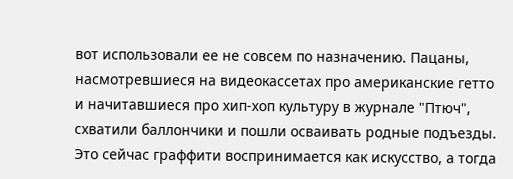вот использовали ее не совсем по назначению. Пацаны, насмотревшиеся на видеокассетах про американские гетто и начитавшиеся про хип-хоп культуру в журнале "Птюч", схватили баллончики и пошли осваивать родные подъезды.
Это сейчас граффити воспринимается как искусство, а тогда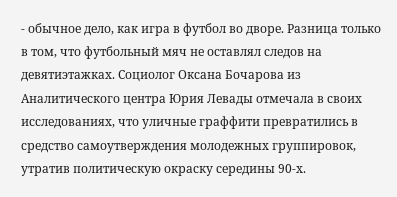- обычное дело, как игра в футбол во дворе. Разница только в том, что футбольный мяч не оставлял следов на девятиэтажках. Социолог Оксана Бочарова из Аналитического центра Юрия Левады отмечала в своих исследованиях, что уличные граффити превратились в средство самоутверждения молодежных группировок, утратив политическую окраску середины 90-х.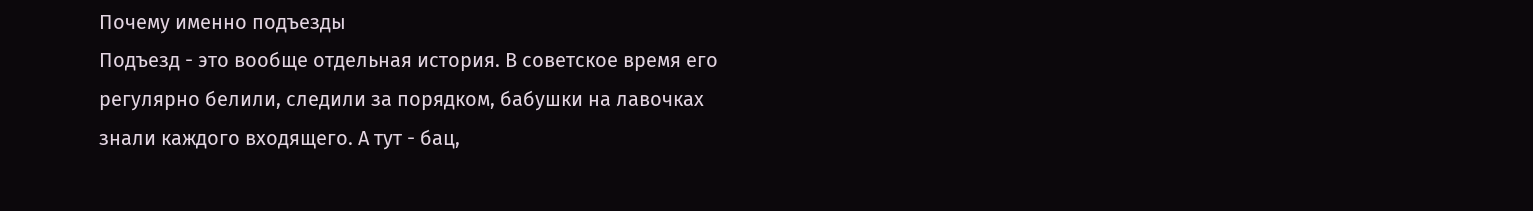Почему именно подъезды
Подъезд - это вообще отдельная история. В советское время его регулярно белили, следили за порядком, бабушки на лавочках знали каждого входящего. А тут - бац,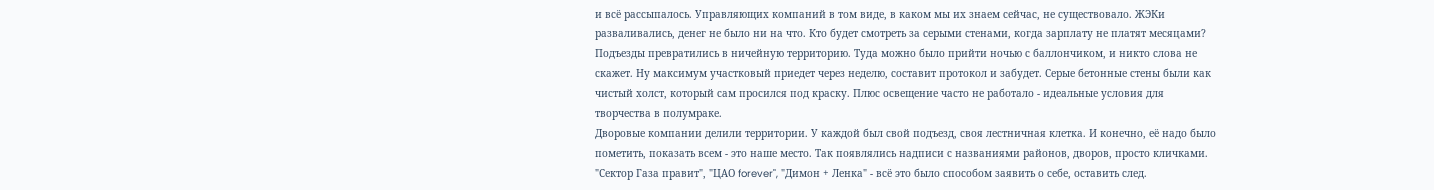и всё рассыпалось. Управляющих компаний в том виде, в каком мы их знаем сейчас, не существовало. ЖЭКи разваливались, денег не было ни на что. Кто будет смотреть за серыми стенами, когда зарплату не платят месяцами?
Подъезды превратились в ничейную территорию. Туда можно было прийти ночью с баллончиком, и никто слова не скажет. Ну максимум участковый приедет через неделю, составит протокол и забудет. Серые бетонные стены были как чистый холст, который сам просился под краску. Плюс освещение часто не работало - идеальные условия для творчества в полумраке.
Дворовые компании делили территории. У каждой был свой подъезд, своя лестничная клетка. И конечно, её надо было пометить, показать всем - это наше место. Так появлялись надписи с названиями районов, дворов, просто кличками. "Сектор Газа правит", "ЦАО forever", "Димон + Ленка" - всё это было способом заявить о себе, оставить след.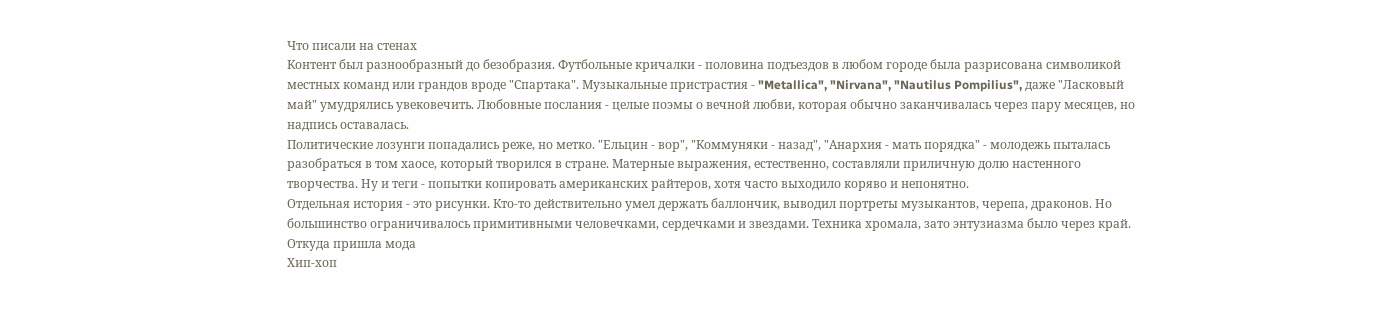Что писали на стенах
Контент был разнообразный до безобразия. Футбольные кричалки - половина подъездов в любом городе была разрисована символикой местных команд или грандов вроде "Спартака". Музыкальные пристрастия - "Metallica", "Nirvana", "Nautilus Pompilius", даже "Ласковый май" умудрялись увековечить. Любовные послания - целые поэмы о вечной любви, которая обычно заканчивалась через пару месяцев, но надпись оставалась.
Политические лозунги попадались реже, но метко. "Ельцин - вор", "Коммуняки - назад", "Анархия - мать порядка" - молодежь пыталась разобраться в том хаосе, который творился в стране. Матерные выражения, естественно, составляли приличную долю настенного творчества. Ну и теги - попытки копировать американских райтеров, хотя часто выходило коряво и непонятно.
Отдельная история - это рисунки. Кто-то действительно умел держать баллончик, выводил портреты музыкантов, черепа, драконов. Но большинство ограничивалось примитивными человечками, сердечками и звездами. Техника хромала, зато энтузиазма было через край.
Откуда пришла мода
Хип-хоп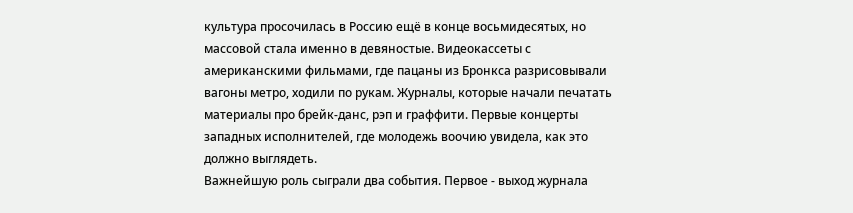культура просочилась в Россию ещё в конце восьмидесятых, но массовой стала именно в девяностые. Видеокассеты с американскими фильмами, где пацаны из Бронкса разрисовывали вагоны метро, ходили по рукам. Журналы, которые начали печатать материалы про брейк-данс, рэп и граффити. Первые концерты западных исполнителей, где молодежь воочию увидела, как это должно выглядеть.
Важнейшую роль сыграли два события. Первое - выход журнала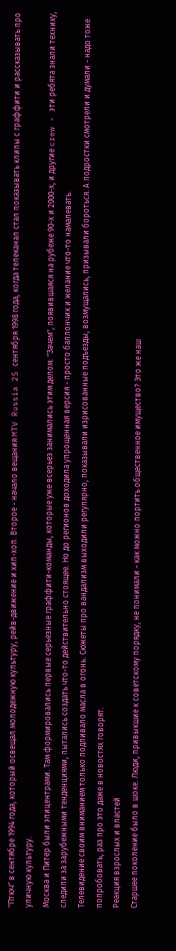"Птюч" в сентябре 1994 года, который освещал молодежную культуру, рейв-движение и хип-хоп. Второе - начало вещания MTV Russia 25 сентября 1998 года, когда телеканал стал показывать клипы с граффити и рассказывать про уличную культуру.
Москва и Питер были эпицентрами. Там формировались первые серьезные граффити-команды, которые уже всерьез занимались этим делом. "Зачем", появившаяся на рубеже 90-х и 2000-х, и другие crew - эти ребята знали технику, следили за зарубежными тенденциями, пытались создать что-то действительно стоящее. Но до регионов доходила упрощенная версия - просто баллончик и желание что-то намалевать.
Телевидение своим вниманием только подливало масла в огонь. Сюжеты про вандализм выходили регулярно, показывали изрисованные подъезды, возмущались, призывали бороться. А подростки смотрели и думали - надо тоже попробовать, раз про это даже в новостях говорят.
Реакция взрослых и властей
Старшее поколение было в шоке. Люди, привыкшие к советскому порядку, не понимали - как можно портить общественное имущество? Это же наш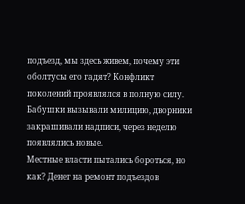подъезд, мы здесь живем, почему эти оболтусы его гадят? Конфликт поколений проявлялся в полную силу. Бабушки вызывали милицию, дворники закрашивали надписи, через неделю появлялись новые.
Местные власти пытались бороться, но как? Денег на ремонт подъездов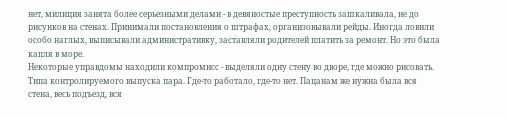нет, милиция занята более серьезными делами - в девяностые преступность зашкаливала, не до рисунков на стенах. Принимали постановления о штрафах, организовывали рейды. Иногда ловили особо наглых, выписывали административку, заставляли родителей платить за ремонт. Но это была капля в море.
Некоторые управдомы находили компромисс - выделяли одну стену во дворе, где можно рисовать. Типа контролируемого выпуска пара. Где-то работало, где-то нет. Пацанам же нужна была вся стена, весь подъезд, вся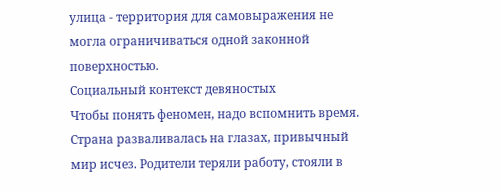улица - территория для самовыражения не могла ограничиваться одной законной поверхностью.
Социальный контекст девяностых
Чтобы понять феномен, надо вспомнить время. Страна разваливалась на глазах, привычный мир исчез. Родители теряли работу, стояли в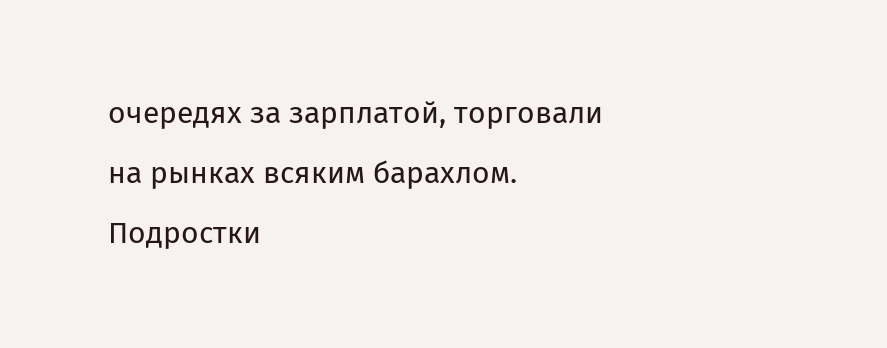очередях за зарплатой, торговали на рынках всяким барахлом. Подростки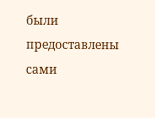были предоставлены сами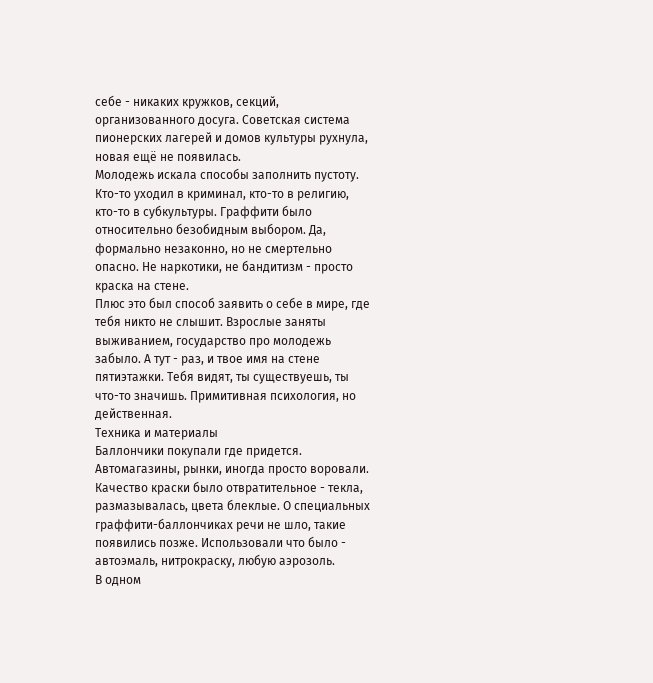себе - никаких кружков, секций, организованного досуга. Советская система пионерских лагерей и домов культуры рухнула, новая ещё не появилась.
Молодежь искала способы заполнить пустоту. Кто-то уходил в криминал, кто-то в религию, кто-то в субкультуры. Граффити было относительно безобидным выбором. Да, формально незаконно, но не смертельно опасно. Не наркотики, не бандитизм - просто краска на стене.
Плюс это был способ заявить о себе в мире, где тебя никто не слышит. Взрослые заняты выживанием, государство про молодежь забыло. А тут - раз, и твое имя на стене пятиэтажки. Тебя видят, ты существуешь, ты что-то значишь. Примитивная психология, но действенная.
Техника и материалы
Баллончики покупали где придется. Автомагазины, рынки, иногда просто воровали. Качество краски было отвратительное - текла, размазывалась, цвета блеклые. О специальных граффити-баллончиках речи не шло, такие появились позже. Использовали что было - автоэмаль, нитрокраску, любую аэрозоль.
В одном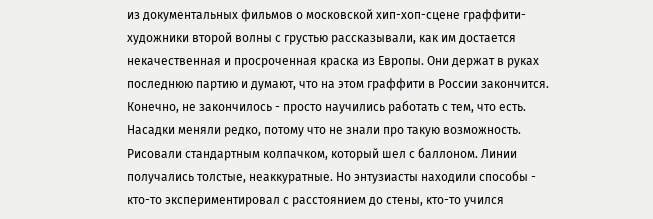из документальных фильмов о московской хип-хоп-сцене граффити-художники второй волны с грустью рассказывали, как им достается некачественная и просроченная краска из Европы. Они держат в руках последнюю партию и думают, что на этом граффити в России закончится. Конечно, не закончилось - просто научились работать с тем, что есть.
Насадки меняли редко, потому что не знали про такую возможность. Рисовали стандартным колпачком, который шел с баллоном. Линии получались толстые, неаккуратные. Но энтузиасты находили способы - кто-то экспериментировал с расстоянием до стены, кто-то учился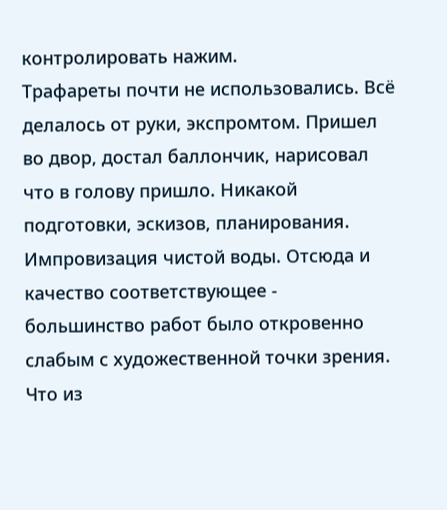контролировать нажим.
Трафареты почти не использовались. Всё делалось от руки, экспромтом. Пришел во двор, достал баллончик, нарисовал что в голову пришло. Никакой подготовки, эскизов, планирования. Импровизация чистой воды. Отсюда и качество соответствующее - большинство работ было откровенно слабым с художественной точки зрения.
Что из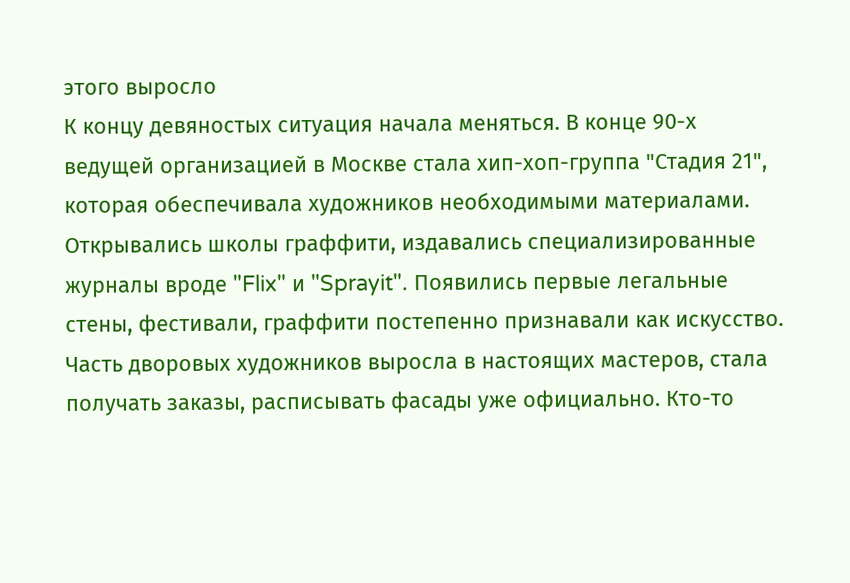этого выросло
К концу девяностых ситуация начала меняться. В конце 90-х ведущей организацией в Москве стала хип-хоп-группа "Стадия 21", которая обеспечивала художников необходимыми материалами. Открывались школы граффити, издавались специализированные журналы вроде "Flix" и "Sprayit". Появились первые легальные стены, фестивали, граффити постепенно признавали как искусство.
Часть дворовых художников выросла в настоящих мастеров, стала получать заказы, расписывать фасады уже официально. Кто-то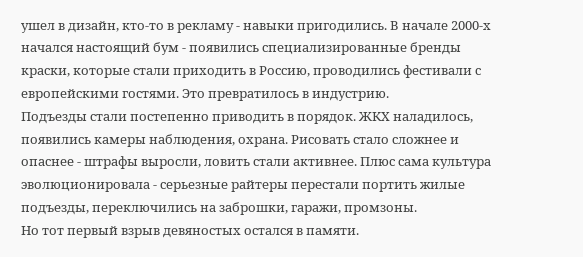ушел в дизайн, кто-то в рекламу - навыки пригодились. В начале 2000-х начался настоящий бум - появились специализированные бренды краски, которые стали приходить в Россию, проводились фестивали с европейскими гостями. Это превратилось в индустрию.
Подъезды стали постепенно приводить в порядок. ЖКХ наладилось, появились камеры наблюдения, охрана. Рисовать стало сложнее и опаснее - штрафы выросли, ловить стали активнее. Плюс сама культура эволюционировала - серьезные райтеры перестали портить жилые подъезды, переключились на заброшки, гаражи, промзоны.
Но тот первый взрыв девяностых остался в памяти.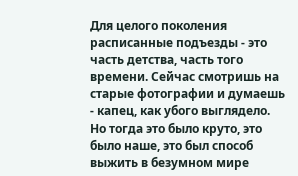Для целого поколения расписанные подъезды - это часть детства, часть того времени. Сейчас смотришь на старые фотографии и думаешь - капец, как убого выглядело. Но тогда это было круто, это было наше, это был способ выжить в безумном мире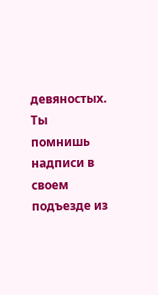девяностых.
Ты помнишь надписи в своем подъезде из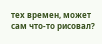тех времен, может сам что-то рисовал?